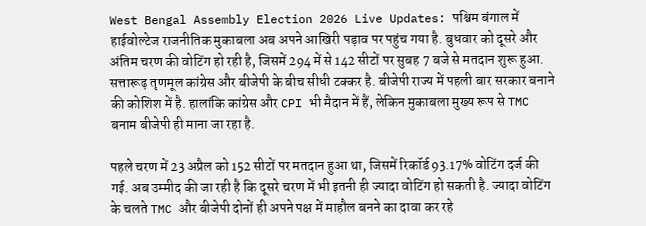West Bengal Assembly Election 2026 Live Updates: पश्चिम बंगाल में हाईवोल्टेज राजनीतिक मुकाबला अब अपने आखिरी पड़ाव पर पहुंच गया है. बुधवार को दूसरे और अंतिम चरण की वोटिंग हो रही है, जिसमें 294 में से 142 सीटों पर सुबह 7 बजे से मतदान शुरू हुआ. सत्तारूढ़ तृणमूल कांग्रेस और बीजेपी के बीच सीधी टक्कर है. बीजेपी राज्य में पहली बार सरकार बनाने की कोशिश में है. हालांकि कांग्रेस और CPI भी मैदान में हैं, लेकिन मुकाबला मुख्य रूप से TMC बनाम बीजेपी ही माना जा रहा है.

पहले चरण में 23 अप्रैल को 152 सीटों पर मतदान हुआ था, जिसमें रिकॉर्ड 93.17% वोटिंग दर्ज की गई. अब उम्मीद की जा रही है कि दूसरे चरण में भी इतनी ही ज्यादा वोटिंग हो सकती है. ज्यादा वोटिंग के चलते TMC और बीजेपी दोनों ही अपने पक्ष में माहौल बनने का दावा कर रहे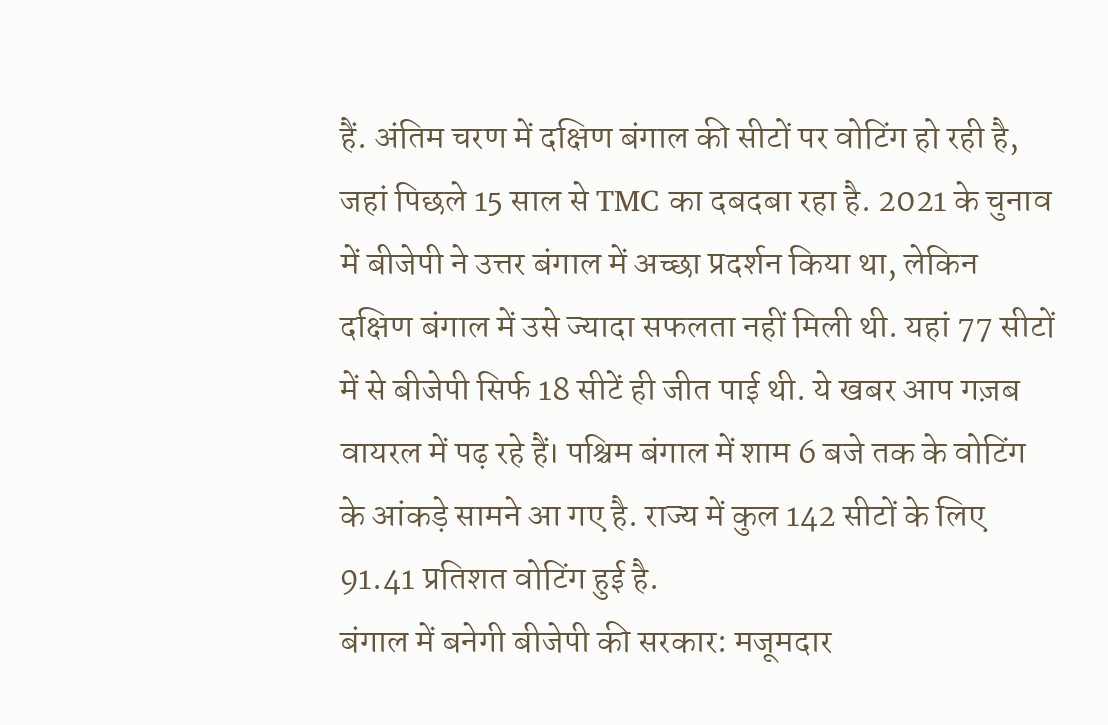हैं. अंतिम चरण में दक्षिण बंगाल की सीटों पर वोटिंग हो रही है, जहां पिछले 15 साल से TMC का दबदबा रहा है. 2021 के चुनाव में बीजेपी ने उत्तर बंगाल में अच्छा प्रदर्शन किया था, लेकिन दक्षिण बंगाल में उसे ज्यादा सफलता नहीं मिली थी. यहां 77 सीटों में से बीजेपी सिर्फ 18 सीटें ही जीत पाई थी. ये खबर आप गज़ब वायरल में पढ़ रहे हैं। पश्चिम बंगाल में शाम 6 बजे तक के वोटिंग के आंकड़े सामने आ गए है. राज्य में कुल 142 सीटों के लिए 91.41 प्रतिशत वोटिंग हुई है.
बंगाल में बनेगी बीजेपी की सरकार: मजूमदार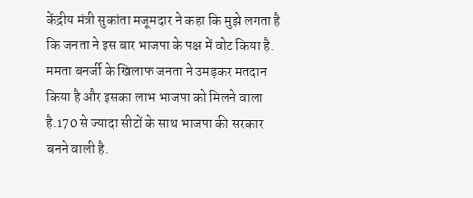केंद्रीय मंत्री सुकांता मजूमदार ने कहा कि मुझे लगता है कि जनता ने इस बार भाजपा के पक्ष में वोट किया है. ममता बनर्जी के खिलाफ जनता ने उमड़कर मतदान किया है और इसका लाभ भाजपा को मिलने वाला है.170 से ज्यादा सीटों के साथ भाजपा की सरकार बनने वाली है.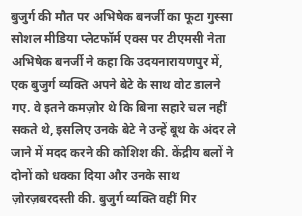बुजुर्ग की मौत पर अभिषेक बनर्जी का फूटा गुस्सा
सोशल मीडिया प्लेटफॉर्म एक्स पर टीएमसी नेता अभिषेक बनर्जी ने कहा कि उदयनारायणपुर में, एक बुजुर्ग व्यक्ति अपने बेटे के साथ वोट डालने गए. वे इतने कमज़ोर थे कि बिना सहारे चल नहीं सकते थे, इसलिए उनके बेटे ने उन्हें बूथ के अंदर ले जाने में मदद करने की कोशिश की. केंद्रीय बलों ने दोनों को धक्का दिया और उनके साथ ज़ोरज़बरदस्ती की. बुजुर्ग व्यक्ति वहीं गिर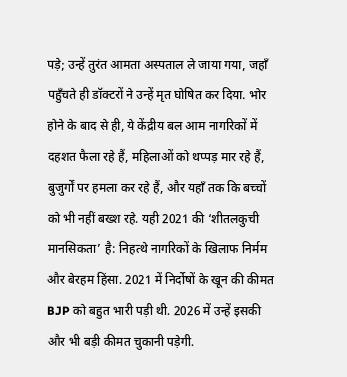पड़े; उन्हें तुरंत आमता अस्पताल ले जाया गया, जहाँ पहुँचते ही डॉक्टरों ने उन्हें मृत घोषित कर दिया. भोर होने के बाद से ही, ये केंद्रीय बल आम नागरिकों में दहशत फैला रहे हैं, महिलाओं को थप्पड़ मार रहे हैं, बुजुर्गों पर हमला कर रहे हैं, और यहाँ तक कि बच्चों को भी नहीं बख्श रहे. यही 2021 की ‘शीतलकुची मानसिकता’ है: निहत्थे नागरिकों के खिलाफ निर्मम और बेरहम हिंसा. 2021 में निर्दोषों के खून की कीमत BJP को बहुत भारी पड़ी थी. 2026 में उन्हें इसकी और भी बड़ी कीमत चुकानी पड़ेगी.